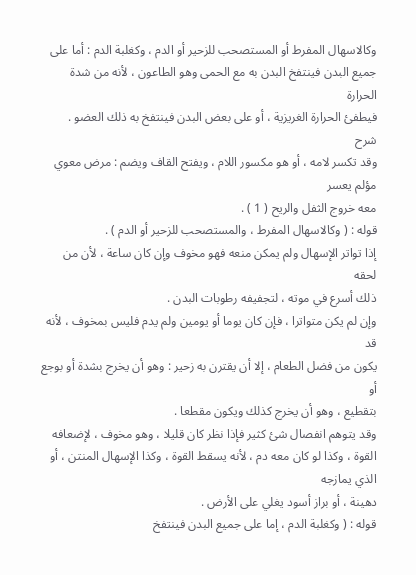وكالاسهال المفرط أو المستصحب للزحير أو الدم ، وكغلبة الدم : أما على
جميع البدن فينتفخ البدن به مع الحمى وهو الطاعون ، لأنه من شدة الحرارة
فيطفئ الحرارة الغريزية ، أو على بعض البدن فينتفخ به ذلك العضو .
شرح
وقد تكسر لامه ، أو هو مكسور اللام ، ويفتح القاف ويضم : مرض معوي مؤلم يعسر
معه خروج الثفل والريح ( 1 ) .
قوله : ( وكالاسهال المفرط ، والمستصحب للزحير أو الدم ) .
إذا تواتر الإسهال ولم يمكن منعه فهو مخوف وإن كان ساعة ، لأن من لحقه
ذلك أسرع في موته ، لتجفيفه رطوبات البدن .
وإن لم يكن متواترا ، فإن كان يوما أو يومين ولم يدم فليس بمخوف ، لأنه قد
يكون من فضل الطعام ، إلا أن يقترن به زحير : وهو أن يخرج بشدة أو بوجع أو
بتقطيع ، وهو أن يخرج كذلك ويكون مقطعا .
وقد يتوهم انفصال شئ كثير فإذا نظر كان قليلا ، وهو مخوف ، لإضعافه
القوة ، وكذا لو كان معه دم ، لأنه يسقط القوة ، وكذا الإسهال المنتن ، أو الذي يمازجه
دهينة ، أو براز أسود يغلي على الأرض .
قوله : ( وكغلبة الدم ، إما على جميع البدن فينتفخ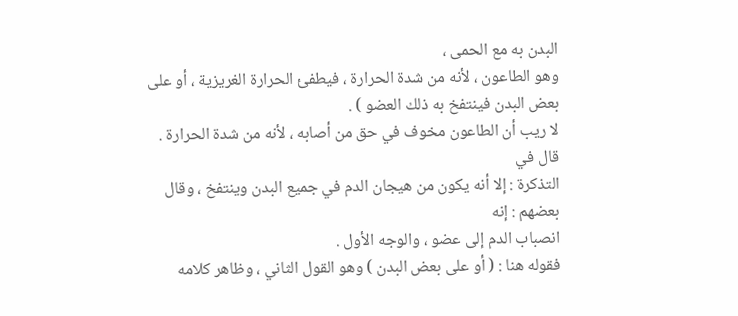البدن به مع الحمى ،
وهو الطاعون ، لأنه من شدة الحرارة ، فيطفئ الحرارة الغريزية ، أو على
بعض البدن فينتفخ به ذلك العضو ) .
لا ريب أن الطاعون مخوف في حق من أصابه ، لأنه من شدة الحرارة . قال في
التذكرة : إلا أنه يكون من هيجان الدم في جميع البدن وينتفخ ، وقال بعضهم : إنه
انصباب الدم إلى عضو ، والوجه الأول .
فقوله هنا : ( أو على بعض البدن ) وهو القول الثاني ، وظاهر كلامه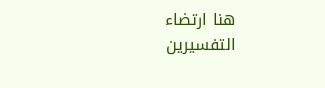هنا ارتضاء
التفسيرين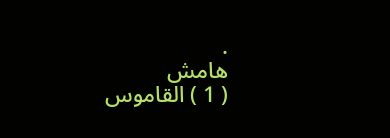.
هامش
( 1 ) القاموس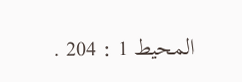المحيط 1 : 204 .